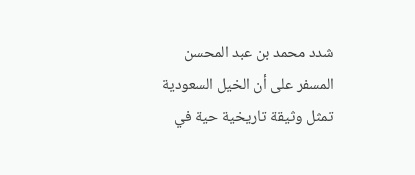شدد محمد بن عبد المحسن المسفر على أن الخيل السعودية تمثل وثيقة تاريخية حية في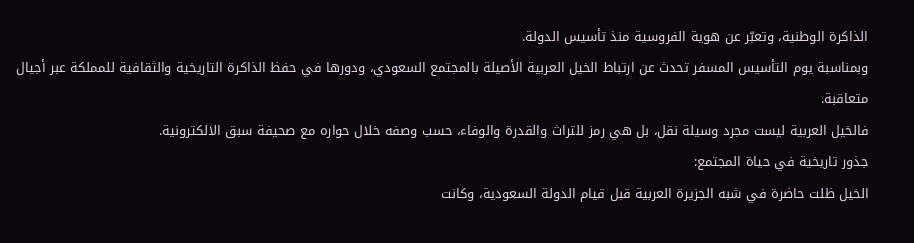الذاكرة الوطنية، وتعبّر عن هوية الفروسية منذ تأسيس الدولة.
وبمناسبة يوم التأسيس المسفر تحدث عن ارتباط الخيل العربية الأصيلة بالمجتمع السعودي، ودورها في حفظ الذاكرة التاريخية والثقافية للمملكة عبر أجيال متعاقبة.
فالخيل العربية ليست مجرد وسيلة نقل، بل هي رمز للتراث والقدرة والوفاء، حسب وصفه خلال حواره مع صحيفة سبق الالكترونية.
جذور تاريخية في حياة المجتمع:
الخيل ظلت حاضرة في شبه الجزيرة العربية قبل قيام الدولة السعودية، وكانت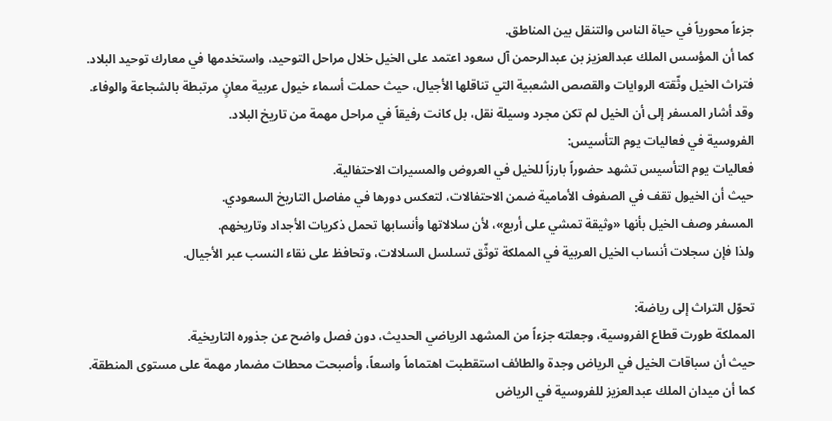جزءاً محورياً في حياة الناس والتنقل بين المناطق.
كما أن المؤسس الملك عبدالعزيز بن عبدالرحمن آل سعود اعتمد على الخيل خلال مراحل التوحيد، واستخدمها في معارك توحيد البلاد.
فتراث الخيل وثّقته الروايات والقصص الشعبية التي تناقلها الأجيال، حيث حملت أسماء خيول عربية معانٍ مرتبطة بالشجاعة والوفاء.
وقد أشار المسفر إلى أن الخيل لم تكن مجرد وسيلة نقل، بل كانت رفيقاً في مراحل مهمة من تاريخ البلاد.
الفروسية في فعاليات يوم التأسيس:
فعاليات يوم التأسيس تشهد حضوراً بارزاً للخيل في العروض والمسيرات الاحتفالية.
حيث أن الخيول تقف في الصفوف الأمامية ضمن الاحتفالات، لتعكس دورها في مفاصل التاريخ السعودي.
المسفر وصف الخيل بأنها «وثيقة تمشي على أربع»، لأن سلالاتها وأنسابها تحمل ذكريات الأجداد وتاريخهم.
ولذا فإن سجلات أنساب الخيل العربية في المملكة توثّق تسلسل السلالات، وتحافظ على نقاء النسب عبر الأجيال.

تحوّل التراث إلى رياضة:
المملكة طورت قطاع الفروسية، وجعلته جزءاً من المشهد الرياضي الحديث، دون فصل واضح عن جذوره التاريخية.
حيث أن سباقات الخيل في الرياض وجدة والطائف استقطبت اهتماماً واسعاً، وأصبحت محطات مضمار مهمة على مستوى المنطقة.
كما أن ميدان الملك عبدالعزيز للفروسية في الرياض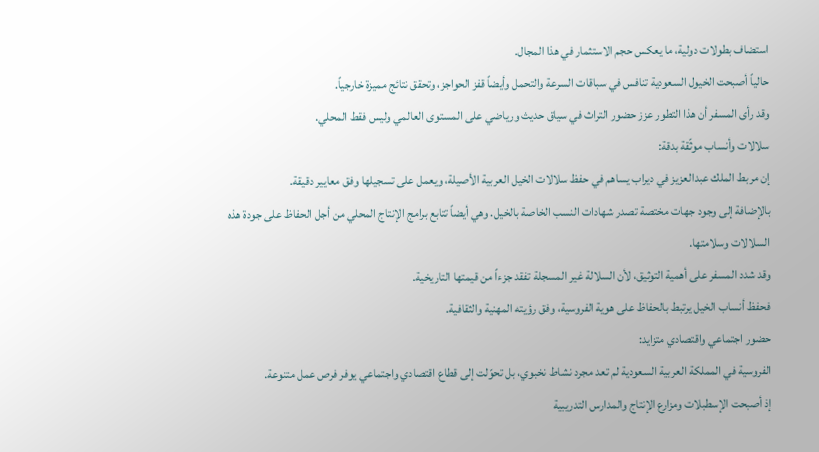استضاف بطولات دولية، ما يعكس حجم الاستثمار في هذا المجال.
حالياً أصبحت الخيول السعودية تنافس في سباقات السرعة والتحمل وأيضاً قفز الحواجز، وتحقق نتائج مميزة خارجياً.
وقد رأى المسفر أن هذا التطور عزز حضور التراث في سياق حديث ورياضي على المستوى العالمي وليس فقط المحلي.
سلالات وأنساب موثّقة بدقة:
إن مربط الملك عبدالعزيز في ديراب يساهم في حفظ سلالات الخيل العربية الأصيلة، ويعمل على تسجيلها وفق معايير دقيقة.
بالإضافة إلى وجود جهات مختصة تصدر شهادات النسب الخاصة بالخيل. وهي أيضاً تتابع برامج الإنتاج المحلي من أجل الحفاظ على جودة هذه السلالات وسلامتها.
وقد شدد المسفر على أهمية التوثيق، لأن السلالة غير المسجلة تفقد جزءاً من قيمتها التاريخية.
فحفظ أنساب الخيل يرتبط بالحفاظ على هوية الفروسية، وفق رؤيته المهنية والثقافية.
حضور اجتماعي واقتصادي متزايد:
الفروسية في المملكة العربية السعودية لم تعد مجرد نشاط نخبوي، بل تحوّلت إلى قطاع اقتصادي واجتماعي يوفر فرص عمل متنوعة.
إذ أصبحت الإسطبلات ومزارع الإنتاج والمدارس التدريبية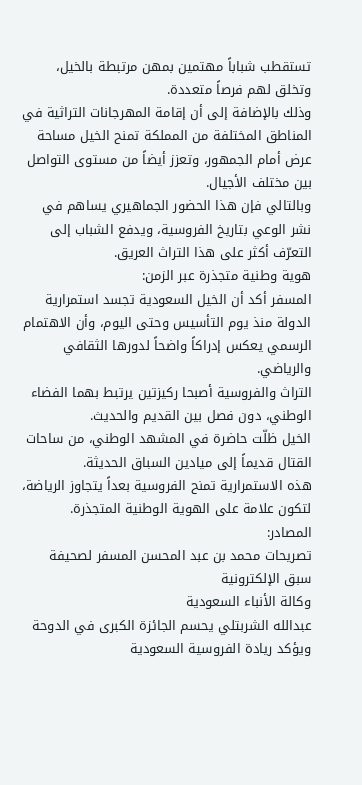تستقطب شباباً مهتمين بمهن مرتبطة بالخيل، وتخلق لهم فرصاً متعددة.
وذلك بالإضافة إلى أن إقامة المهرجانات التراثية في المناطق المختلفة من المملكة تمنح الخيل مساحة عرض أمام الجمهور، وتعزز أيضاً من مستوى التواصل بين مختلف الأجيال.
وبالتالي فإن هذا الحضور الجماهيري يساهم في نشر الوعي بتاريخ الفروسية، ويدفع الشباب إلى التعرّف أكثر على هذا التراث العريق.
هوية وطنية متجذرة عبر الزمن:
المسفر أكد أن الخيل السعودية تجسد استمرارية الدولة منذ يوم التأسيس وحتى اليوم، وأن الاهتمام الرسمي يعكس إدراكاً واضحاً لدورها الثقافي والرياضي.
التراث والفروسية أصبحا ركيزتين يرتبط بهما الفضاء الوطني، دون فصل بين القديم والحديث.
الخيل ظلّت حاضرة في المشهد الوطني، من ساحات القتال قديماً إلى ميادين السباق الحديثة.
هذه الاستمرارية تمنح الفروسية بعداً يتجاوز الرياضة، لتكون علامة على الهوية الوطنية المتجذرة.
المصادر:
تصريحات محمد بن عبد المحسن المسفر لصحيفة سبق الإلكترونية
وكالة الأنباء السعودية
عبدالله الشربتلي يحسم الجائزة الكبرى في الدوحة ويؤكد ريادة الفروسية السعودية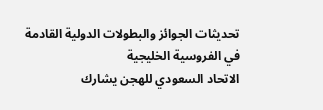تحديثات الجوائز والبطولات الدولية القادمة في الفروسية الخليجية
الاتحاد السعودي للهجن يشارك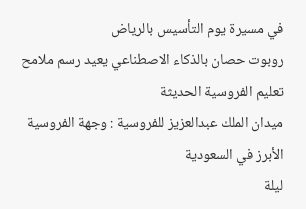في مسيرة يوم التأسيس بالرياض
روبوت حصان بالذكاء الاصطناعي يعيد رسم ملامح تعليم الفروسية الحديثة
ميدان الملك عبدالعزيز للفروسية : وجهة الفروسية الأبرز في السعودية
ليلة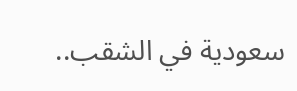سعودية في الشقب..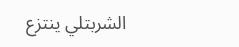الشربتلي ينتزع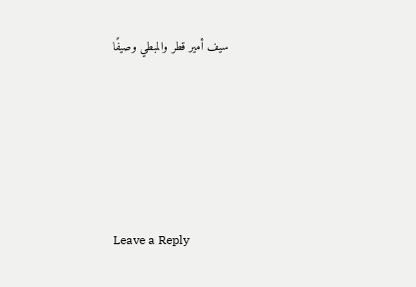سيف أمير قطر والمبطي وصيفًا





Leave a Reply